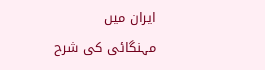ایران میں
مہنگائی کی شرح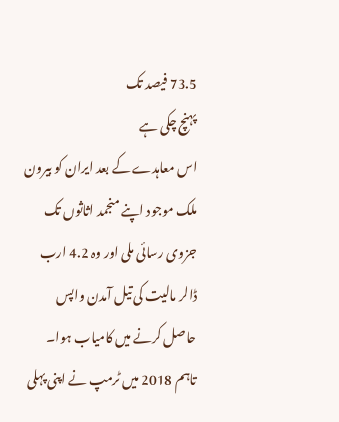73.5 فیصد تک
پہنچ چکی ہے
اس معاہدے کے بعد ایران کو بیرون ملک موجود اپنے منجمد اثاثوں تک جزوی رسائی ملی اور وہ 4.2 ارب ڈالر مالیت کی تیل آمدن واپس حاصل کرنے میں کامیاب ہوا۔
تاہم 2018 میں ٹرمپ نے اپنی پہلی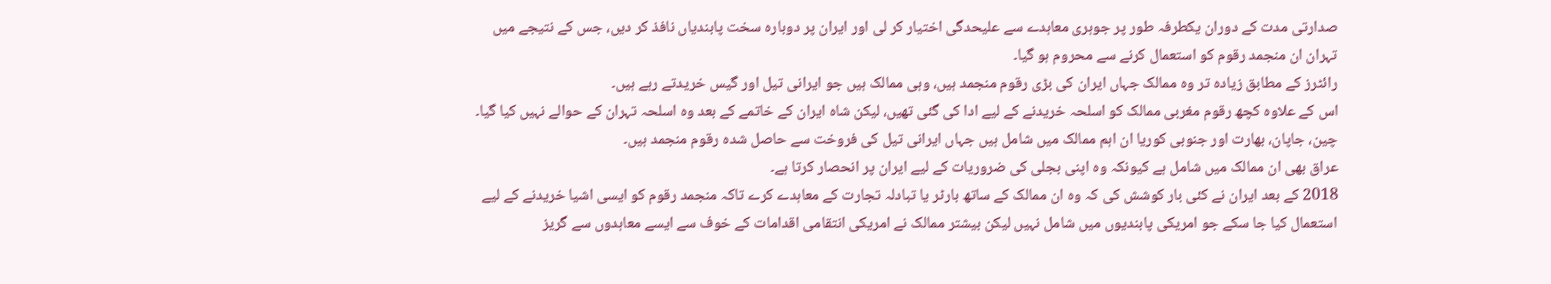صدارتی مدت کے دوران یکطرفہ طور پر جوہری معاہدے سے علیحدگی اختیار کر لی اور ایران پر دوبارہ سخت پابندیاں نافذ کر دیں، جس کے نتیجے میں تہران ان منجمد رقوم کو استعمال کرنے سے محروم ہو گیا۔
رائٹرز کے مطابق زیادہ تر وہ ممالک جہاں ایران کی بڑی رقوم منجمد ہیں، وہی ممالک ہیں جو ایرانی تیل اور گیس خریدتے رہے ہیں۔
اس کے علاوہ کچھ رقوم مغربی ممالک کو اسلحہ خریدنے کے لیے ادا کی گئی تھیں، لیکن شاہ ایران کے خاتمے کے بعد وہ اسلحہ تہران کے حوالے نہیں کیا گیا۔
چین، جاپان، بھارت اور جنوبی کوریا ان اہم ممالک میں شامل ہیں جہاں ایرانی تیل کی فروخت سے حاصل شدہ رقوم منجمد ہیں۔
عراق بھی ان ممالک میں شامل ہے کیونکہ وہ اپنی بجلی کی ضروریات کے لیے ایران پر انحصار کرتا ہے۔
2018 کے بعد ایران نے کئی بار کوشش کی کہ وہ ان ممالک کے ساتھ بارٹر یا تبادلہ تجارت کے معاہدے کرے تاکہ منجمد رقوم کو ایسی اشیا خریدنے کے لیے استعمال کیا جا سکے جو امریکی پابندیوں میں شامل نہیں لیکن بیشتر ممالک نے امریکی انتقامی اقدامات کے خوف سے ایسے معاہدوں سے گریز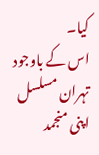کیا۔
اس کے باوجود تہران مسلسل اپنی منجمد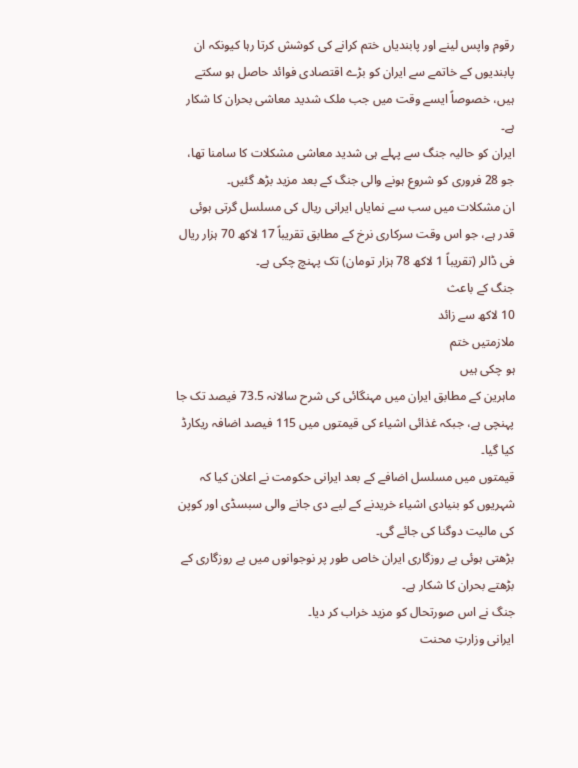رقوم واپس لینے اور پابندیاں ختم کرانے کی کوشش کرتا رہا کیونکہ ان پابندیوں کے خاتمے سے ایران کو بڑے اقتصادی فوائد حاصل ہو سکتے ہیں، خصوصاً ایسے وقت میں جب ملک شدید معاشی بحران کا شکار ہے۔
ایران کو حالیہ جنگ سے پہلے ہی شدید معاشی مشکلات کا سامنا تھا، جو 28 فروری کو شروع ہونے والی جنگ کے بعد مزید بڑھ گئیں۔
ان مشکلات میں سب سے نمایاں ایرانی ریال کی مسلسل گرتی ہوئی قدر ہے، جو اس وقت سرکاری نرخ کے مطابق تقریباً 17 لاکھ 70 ہزار ریال فی ڈالر (تقریباً 1 لاکھ 78 ہزار تومان) تک پہنچ چکی ہے۔
جنگ کے باعث
10 لاکھ سے زائد
ملازمتیں ختم
ہو چکی ہیں
ماہرین کے مطابق ایران میں مہنگائی کی شرح سالانہ 73.5 فیصد تک جا پہنچی ہے، جبکہ غذائی اشیاء کی قیمتوں میں 115 فیصد اضافہ ریکارڈ کیا گیا۔
قیمتوں میں مسلسل اضافے کے بعد ایرانی حکومت نے اعلان کیا کہ شہریوں کو بنیادی اشیاء خریدنے کے لیے دی جانے والی سبسڈی اور کوپن کی مالیت دوگنا کی جائے گی۔
بڑھتی ہوئی بے روزگاری ایران خاص طور پر نوجوانوں میں بے روزگاری کے بڑھتے بحران کا شکار ہے۔
جنگ نے اس صورتحال کو مزید خراب کر دیا۔
ایرانی وزارتِ محنت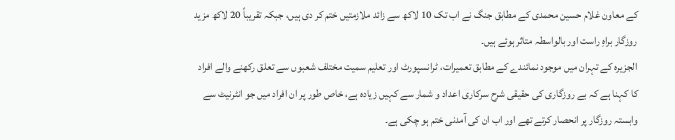کے معاون غلام حسین محمدی کے مطابق جنگ نے اب تک 10 لاکھ سے زائد ملازمتیں ختم کر دی ہیں، جبکہ تقریباً 20 لاکھ مزید روزگار براہِ راست اور بالواسطہ متاثر ہوئے ہیں۔
الجزیرہ کے تہران میں موجود نمائندے کے مطابق تعمیرات، ٹرانسپورٹ اور تعلیم سمیت مختلف شعبوں سے تعلق رکھنے والے افراد کا کہنا ہے کہ بے روزگاری کی حقیقی شرح سرکاری اعداد و شمار سے کہیں زیادہ ہے، خاص طور پر ان افراد میں جو انٹرنیٹ سے وابستہ روزگار پر انحصار کرتے تھے اور اب ان کی آمدنی ختم ہو چکی ہے۔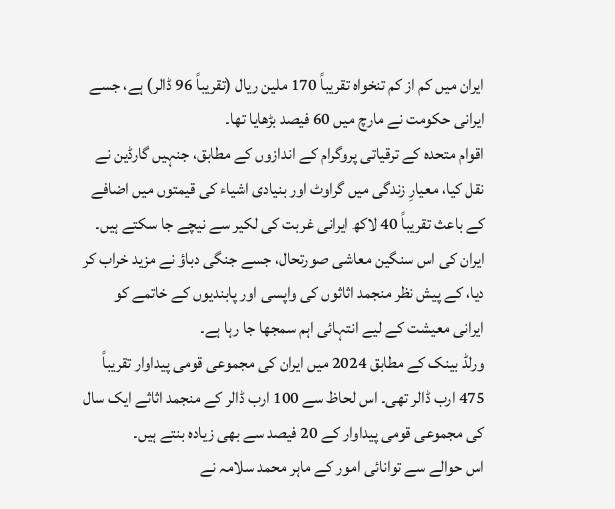ایران میں کم از کم تنخواہ تقریباً 170 ملین ریال (تقریباً 96 ڈالر) ہے، جسے ایرانی حکومت نے مارچ میں 60 فیصد بڑھایا تھا۔
اقوام متحدہ کے ترقیاتی پروگرام کے اندازوں کے مطابق، جنہیں گارڈین نے نقل کیا، معیارِ زندگی میں گراوٹ اور بنیادی اشیاء کی قیمتوں میں اضافے کے باعث تقریباً 40 لاکھ ایرانی غربت کی لکیر سے نیچے جا سکتے ہیں۔
ایران کی اس سنگین معاشی صورتحال، جسے جنگی دباؤ نے مزید خراب کر دیا، کے پیش نظر منجمد اثاثوں کی واپسی اور پابندیوں کے خاتمے کو ایرانی معیشت کے لیے انتہائی اہم سمجھا جا رہا ہے۔
ورلڈ بینک کے مطابق 2024 میں ایران کی مجموعی قومی پیداوار تقریباً 475 ارب ڈالر تھی۔ اس لحاظ سے 100 ارب ڈالر کے منجمد اثاثے ایک سال کی مجموعی قومی پیداوار کے 20 فیصد سے بھی زیادہ بنتے ہیں۔
اس حوالے سے توانائی امور کے ماہر محمد سلامہ نے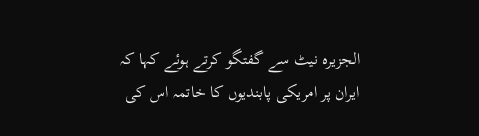الجزیرہ نیٹ سے گفتگو کرتے ہوئے کہا کہ ایران پر امریکی پابندیوں کا خاتمہ اس کی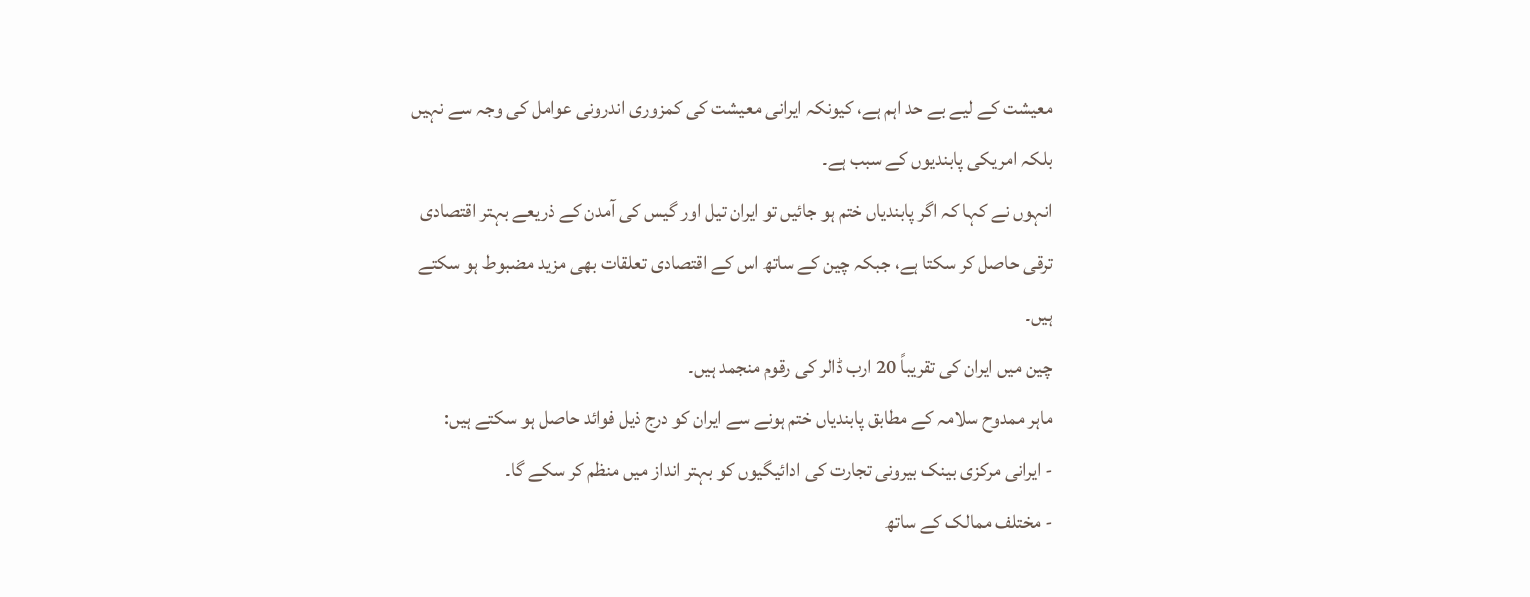معیشت کے لیے بے حد اہم ہے، کیونکہ ایرانی معیشت کی کمزوری اندرونی عوامل کی وجہ سے نہیں بلکہ امریکی پابندیوں کے سبب ہے۔
انہوں نے کہا کہ اگر پابندیاں ختم ہو جائیں تو ایران تیل اور گیس کی آمدن کے ذریعے بہتر اقتصادی ترقی حاصل کر سکتا ہے، جبکہ چین کے ساتھ اس کے اقتصادی تعلقات بھی مزید مضبوط ہو سکتے ہیں۔
چین میں ایران کی تقریباً 20 ارب ڈالر کی رقوم منجمد ہیں۔
ماہر ممدوح سلامہ کے مطابق پابندیاں ختم ہونے سے ایران کو درج ذیل فوائد حاصل ہو سکتے ہیں:
- ایرانی مرکزی بینک بیرونی تجارت کی ادائیگیوں کو بہتر انداز میں منظم کر سکے گا۔
- مختلف ممالک کے ساتھ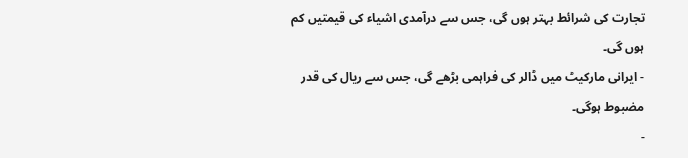تجارت کی شرائط بہتر ہوں گی، جس سے درآمدی اشیاء کی قیمتیں کم ہوں گی۔
- ایرانی مارکیٹ میں ڈالر کی فراہمی بڑھے گی، جس سے ریال کی قدر مضبوط ہوگی۔
-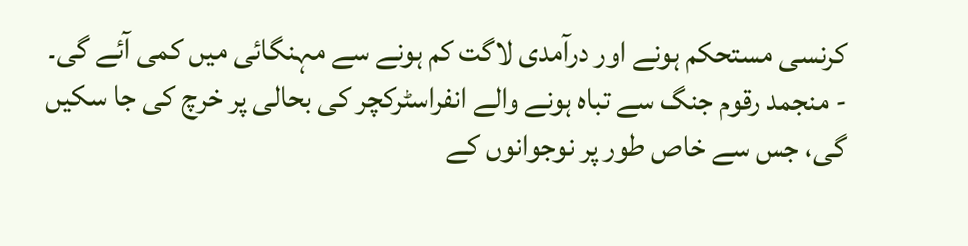کرنسی مستحکم ہونے اور درآمدی لاگت کم ہونے سے مہنگائی میں کمی آئے گی۔
- منجمد رقوم جنگ سے تباہ ہونے والے انفراسٹرکچر کی بحالی پر خرچ کی جا سکیں گی، جس سے خاص طور پر نوجوانوں کے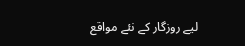لیے روزگار کے نئے مواقع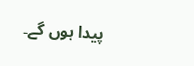پیدا ہوں گے۔